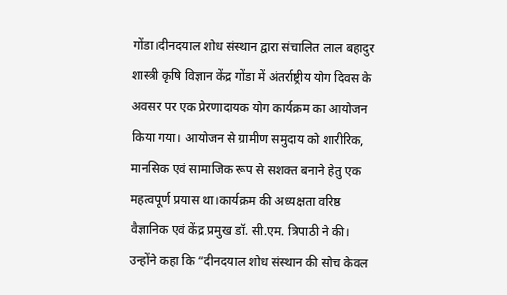गोंडा।दीनदयाल शोध संस्थान द्वारा संचालित लाल बहादुर शास्त्री कृषि विज्ञान केंद्र गोंडा में अंतर्राष्ट्रीय योग दिवस के अवसर पर एक प्रेरणादायक योग कार्यक्रम का आयोजन किया गया। आयोजन से ग्रामीण समुदाय को शारीरिक, मानसिक एवं सामाजिक रूप से सशक्त बनाने हेतु एक महत्वपूर्ण प्रयास था।कार्यक्रम की अध्यक्षता वरिष्ठ वैज्ञानिक एवं केंद्र प्रमुख डॉ. सी.एम. त्रिपाठी ने की। उन्होंने कहा कि “दीनदयाल शोध संस्थान की सोच केवल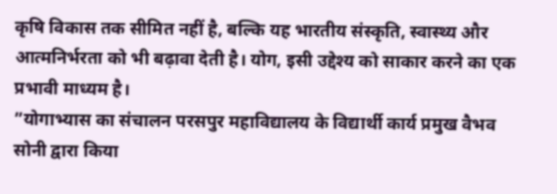कृषि विकास तक सीमित नहीं है, बल्कि यह भारतीय संस्कृति, स्वास्थ्य और आत्मनिर्भरता को भी बढ़ावा देती है। योग, इसी उद्देश्य को साकार करने का एक प्रभावी माध्यम है।
”योगाभ्यास का संचालन परसपुर महाविद्यालय के विद्यार्थी कार्य प्रमुख वैभव सोनी द्वारा किया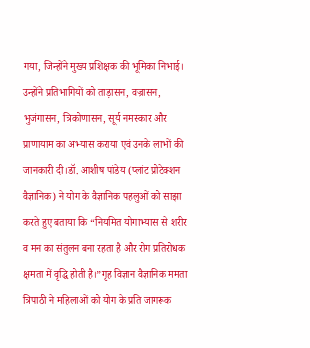गया, जिन्होंने मुख्य प्रशिक्षक की भूमिका निभाई। उन्होंने प्रतिभागियों को ताड़ासन, वज्रासन, भुजंगासन, त्रिकोणासन, सूर्य नमस्कार और प्राणायाम का अभ्यास कराया एवं उनके लाभों की जानकारी दी।डॉ. आशीष पांडेय (प्लांट प्रोटेक्शन वैज्ञानिक) ने योग के वैज्ञानिक पहलुओं को साझा करते हुए बताया कि “नियमित योगाभ्यास से शरीर व मन का संतुलन बना रहता है और रोग प्रतिरोधक क्षमता में वृद्धि होती है।”गृह विज्ञान वैज्ञानिक ममता त्रिपाठी ने महिलाओं को योग के प्रति जागरूक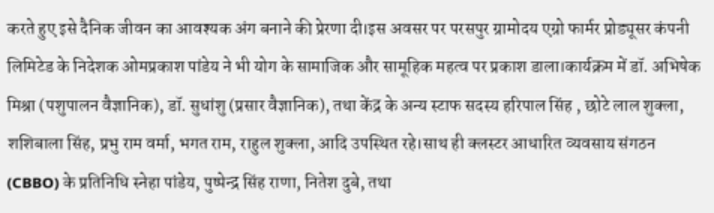करते हुए इसे दैनिक जीवन का आवश्यक अंग बनाने की प्रेरणा दी।इस अवसर पर परसपुर ग्रामोदय एग्रो फार्मर प्रोड्यूसर कंपनी लिमिटेड के निदेशक ओमप्रकाश पांडेय ने भी योग के सामाजिक और सामूहिक महत्व पर प्रकाश डाला।कार्यक्रम में डॉ. अभिषेक मिश्रा (पशुपालन वैज्ञानिक), डॉ. सुधांशु (प्रसार वैज्ञानिक), तथा केंद्र के अन्य स्टाफ सदस्य हरिपाल सिंह , छोटे लाल शुक्ला, शशिबाला सिंह, प्रभु राम वर्मा, भगत राम, राहुल शुक्ला, आदि उपस्थित रहे।साथ ही क्लस्टर आधारित व्यवसाय संगठन (CBBO) के प्रतिनिधि स्नेहा पांडेय, पुष्पेन्द्र सिंह राणा, नितेश दुबे, तथा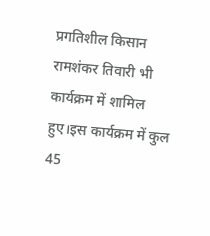प्रगतिशील किसान रामशंकर तिवारी भी कार्यक्रम में शामिल हुए।इस कार्यक्रम में कुल 45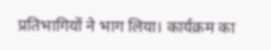प्रतिभागियों ने भाग लिया। कार्यक्रम का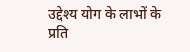उद्देश्य योग के लाभों के प्रति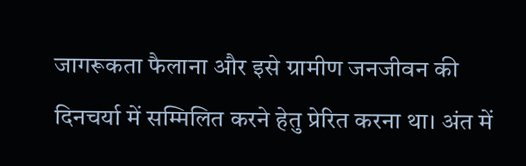जागरूकता फैलाना और इसे ग्रामीण जनजीवन की दिनचर्या में सम्मिलित करने हेतु प्रेरित करना था। अंत में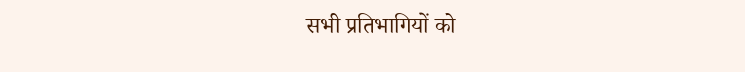सभी प्रतिभागियों को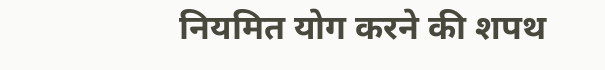नियमित योग करने की शपथ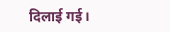दिलाई गई।